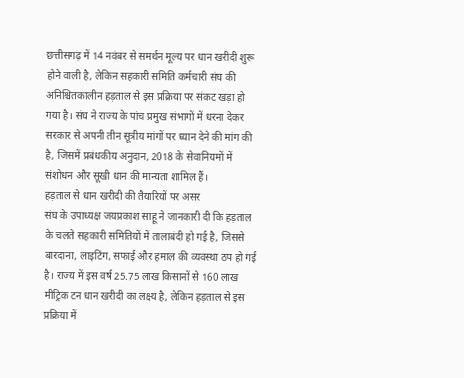छत्तीसगढ़ में 14 नवंबर से समर्थन मूल्य पर धान खरीदी शुरू होने वाली है, लेकिन सहकारी समिति कर्मचारी संघ की अनिश्चितकालीन हड़ताल से इस प्रक्रिया पर संकट खड़ा हो गया है। संघ ने राज्य के पांच प्रमुख संभागों में धरना देकर सरकार से अपनी तीन सूत्रीय मांगों पर ध्यान देने की मांग की है, जिसमें प्रबंधकीय अनुदान, 2018 के सेवानियमों में संशोधन और सूखी धान की मान्यता शामिल हैं।
हड़ताल से धान खरीदी की तैयारियों पर असर
संघ के उपाध्यक्ष जयप्रकाश साहू ने जानकारी दी कि हड़ताल के चलते सहकारी समितियों में तालाबंदी हो गई है, जिससे बारदाना, लाइटिंग, सफाई और हमाल की व्यवस्था ठप हो गई है। राज्य में इस वर्ष 25.75 लाख किसानों से 160 लाख मीट्रिक टन धान खरीदी का लक्ष्य है, लेकिन हड़ताल से इस प्रक्रिया में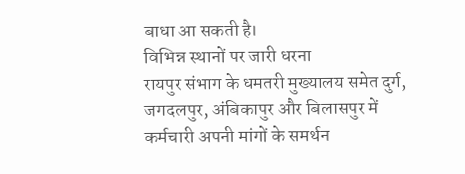बाधा आ सकती है।
विभिन्न स्थानों पर जारी धरना
रायपुर संभाग के धमतरी मुख्यालय समेत दुर्ग, जगदलपुर, अंबिकापुर और बिलासपुर में कर्मचारी अपनी मांगों के समर्थन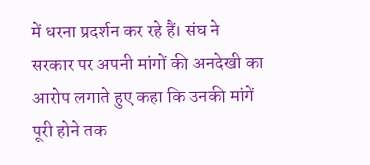में धरना प्रदर्शन कर रहे हैं। संघ ने सरकार पर अपनी मांगों की अनदेखी का आरोप लगाते हुए कहा कि उनकी मांगें पूरी होने तक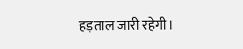हड़ताल जारी रहेगी।